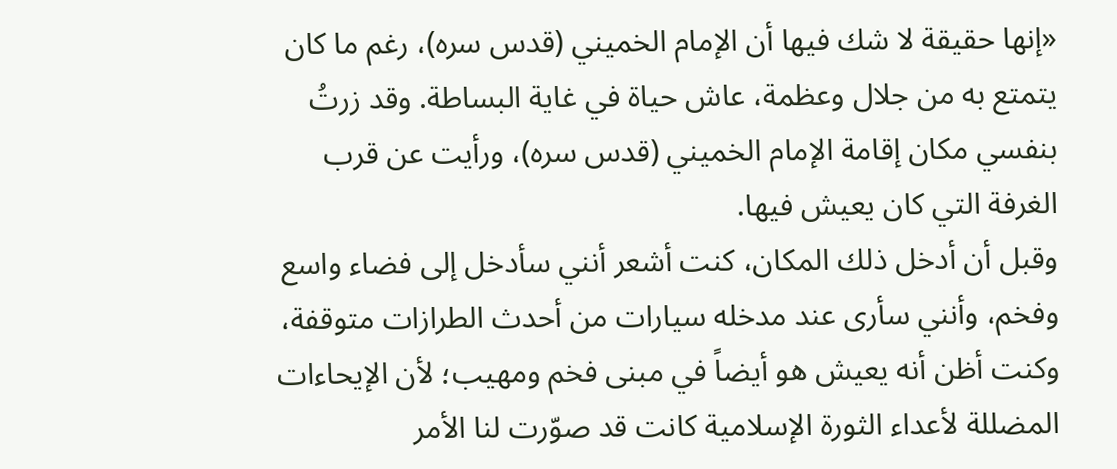«إنها حقيقة لا شك فيها أن الإمام الخميني (قدس سره)، رغم ما كان يتمتع به من جلال وعظمة، عاش حياة في غاية البساطة. وقد زرتُ بنفسي مكان إقامة الإمام الخميني (قدس سره)، ورأيت عن قرب الغرفة التي كان يعيش فيها.
وقبل أن أدخل ذلك المكان، كنت أشعر أنني سأدخل إلى فضاء واسع وفخم، وأنني سأرى عند مدخله سيارات من أحدث الطرازات متوقفة، وكنت أظن أنه يعيش هو أيضاً في مبنى فخم ومهيب؛ لأن الإيحاءات المضللة لأعداء الثورة الإسلامية كانت قد صوّرت لنا الأمر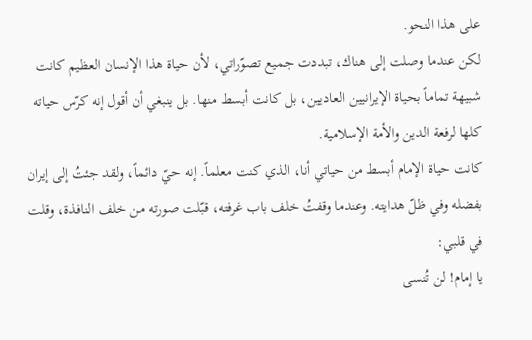على هذا النحو.
لكن عندما وصلت إلى هناك، تبددت جميع تصوّراتي، لأن حياة هذا الإنسان العظيم كانت شبيهة تماماً بحياة الإيرانيين العاديين، بل كانت أبسط منها. بل ينبغي أن أقول إنه كرّس حياته كلها لرفعة الدين والأمة الإسلامية.
كانت حياة الإمام أبسط من حياتي أنا، الذي كنت معلماً. إنه حيّ دائماً، ولقد جئتُ إلى إيران بفضله وفي ظلّ هدايته. وعندما وقفتُ خلف باب غرفته، قبّلت صورته من خلف النافذة، وقلت في قلبي:
يا إمام! لن تُنسى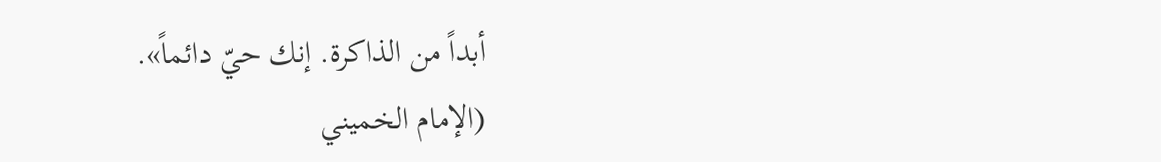أبداً من الذاكرة. إنك حيّ دائماً».
(الإمام الخميني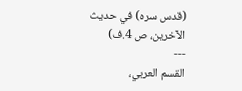(قدس سره) في حديث الآخرين، ص 4.ف)
---
القسم العربي،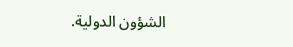الشؤون الدولية.